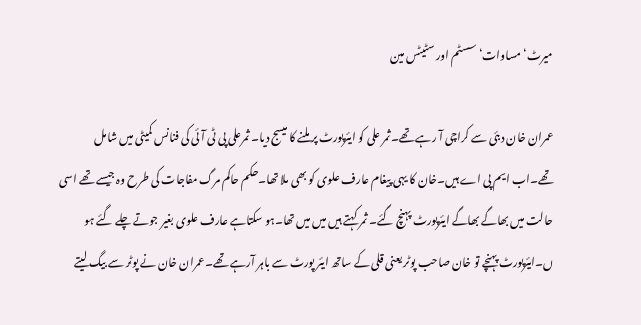میرٹ‘ مساوات‘ سسٹم اور سٹیٹس مین

عمران خان دبئی سے کراچی آ رہے تھے۔ثمر علی کو ایئرپورٹ پر ملنے کا میسج دیا۔ ثمرعلی پی ٹی آئی کی فنانس کمیٹی میں شامل تھے۔اب ایم پی اے ہیں۔خان کا یہی پیغام عارف علوی کو بھی ملا تھا۔حکم حاکم مرگ مفاجات کی طرح وہ جیسے تھے اسی حالت میں بھاگے بھاگے ایئرپورٹ پہنچ گئے۔ ثمر کہتے ہیں میں میں تھا۔ہو سکتاہے عارف علوی بغیر جوتے چلے گئے ہو ں۔ایئرپورٹ پہنچے تو خان صاحب پوٹر یعنی قلی کے ساتھ ایئر پورٹ سے باہر آرہے تھے۔عمران خان نے پوٹر سے بیگ لیتے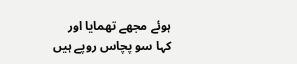ہوئے مجھے تھمایا اور کہا سو پچاس روپے ہیں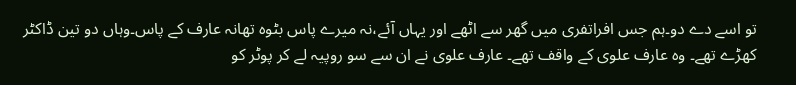تو اسے دے دو۔ہم جس افراتفری میں گھر سے اٹھے اور یہاں آئے،نہ میرے پاس بٹوہ تھانہ عارف کے پاس۔وہاں دو تین ڈاکٹر کھڑے تھے۔ وہ عارف علوی کے واقف تھے۔ عارف علوی نے ان سے سو روپیہ لے کر پوٹر کو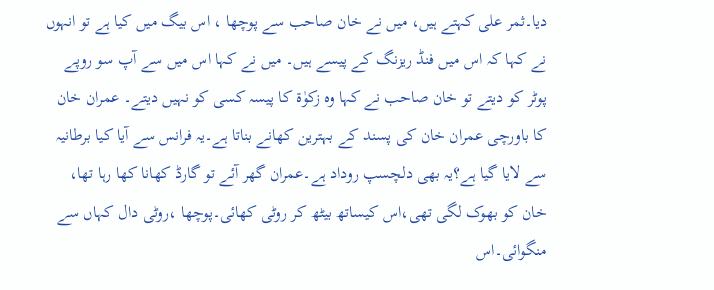دیا۔ثمر علی کہتے ہیں، میں نے خان صاحب سے پوچھا ، اس بیگ میں کیا ہے تو انہوں نے کہا کہ اس میں فنڈ ریزنگ کے پیسے ہیں۔ میں نے کہا اس میں سے آپ سو روپے پوٹر کو دیتے تو خان صاحب نے کہا وہ زکوٰة کا پیسہ کسی کو نہیں دیتے۔ عمران خان کا باورچی عمران خان کی پسند کے بہترین کھانے بناتا ہے۔یہ فرانس سے آیا کیا برطانیہ سے لایا گیا ہے؟یہ بھی دلچسپ روداد ہے۔عمران گھر آئے تو گارڈ کھانا کھا رہا تھا، خان کو بھوک لگی تھی،اس کیساتھ بیٹھ کر روٹی کھائی۔پوچھا ،روٹی دال کہاں سے منگوائی۔اس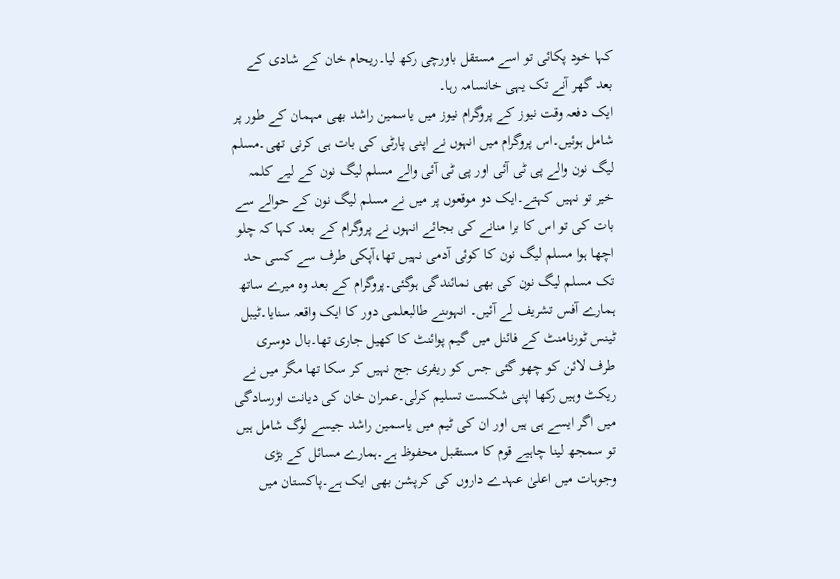کہا خود پکائی تو اسے مستقل باورچی رکھ لیا۔ریحام خان کے شادی کے بعد گھر آنے تک یہی خانسامہ رہا۔
ایک دفعہ وقت نیوز کے پروگرام نیوز میں یاسمین راشد بھی مہمان کے طور پر شامل ہوئیں۔اس پروگرام میں انہوں نے اپنی پارٹی کی بات ہی کرنی تھی۔مسلم لیگ نون والے پی ٹی آئی اور پی ٹی آئی والے مسلم لیگ نون کے لیے کلمہ خیر تو نہیں کہتے۔ایک دو موقعوں پر میں نے مسلم لیگ نون کے حوالے سے بات کی تو اس کا برا منانے کی بجائے انہوں نے پروگرام کے بعد کہا کہ چلو اچھا ہوا مسلم لیگ نون کا کوئی آدمی نہیں تھا،آپکی طرف سے کسی حد تک مسلم لیگ نون کی بھی نمائندگی ہوگئی۔پروگرام کے بعد وہ میرے ساتھ ہمارے آفس تشریف لے آئیں۔ انہوںنے طالبعلمی دور کا ایک واقعہ سنایا۔ٹیبل ٹینس ٹورنامنٹ کے فائنل میں گیم پوائنٹ کا کھیل جاری تھا۔بال دوسری طرف لائن کو چھو گئی جس کو ریفری جج نہیں کر سکا تھا مگر میں نے ریکٹ وہیں رکھا اپنی شکست تسلیم کرلی۔عمران خان کی دیانت اورسادگی میں اگر ایسے ہی ہیں اور ان کی ٹیم میں یاسمین راشد جیسے لوگ شامل ہیں تو سمجھ لینا چاہیے قوم کا مستقبل محفوظ ہے۔ہمارے مسائل کے بڑی وجوہات میں اعلیٰ عہدے داروں کی کرپشن بھی ایک ہے۔پاکستان میں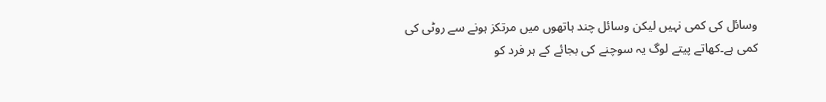وسائل کی کمی نہیں لیکن وسائل چند ہاتھوں میں مرتکز ہونے سے روٹی کی کمی ہے۔کھاتے پیتے لوگ یہ سوچنے کی بجائے کے ہر فرد کو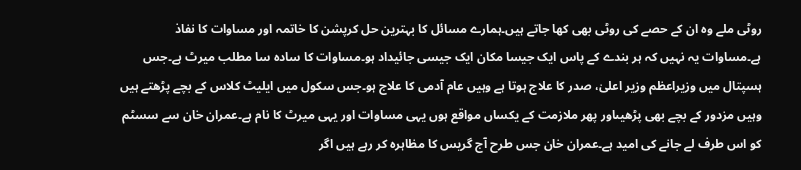روٹی ملے وہ ان کے حصے کی روٹی بھی کھا جاتے ہیں۔ہمارے مسائل کا بہترین حل کرپشن کا خاتمہ اور مساوات کا نفاذ ہے۔مساوات یہ نہیں کہ ہر بندے کے پاس ایک جیسا مکان ایک جیسی جائیداد ہو۔مساوات کا سادہ سا مطلب میرٹ ہے۔جس ہسپتال میں وزیراعظم وزیر اعلیٰ، صدر کا علاج ہوتا ہے وہیں عام آدمی کا علاج ہو۔جس سکول میں ایلیٹ کلاس کے بچے پڑھتے ہیں وہیں مزدور کے بچے بھی پڑھیںاور پھر ملازمت کے یکساں مواقع ہوں یہی مساوات اور یہی میرٹ کا نام ہے۔عمران خان سے سسٹم کو اس طرف لے جانے کی امید ہے۔عمران خان جس طرح آج گریس کا مظاہرہ کر رہے ہیں اگر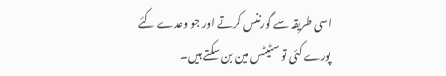اسی طریقہ سے گورننس کرتے اور جو وعدے کئے پورے کئی تو سٹیٹس مین بن سکتے ہیں۔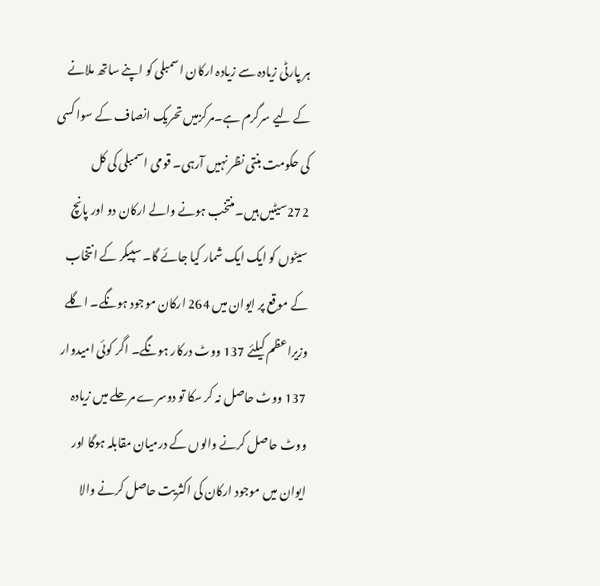ہر پارٹی زیادہ سے زیادہ ارکان اسمبلی کو اپنے ساتھ ملانے کے لیے سرگرم ہے۔مرکزمیں تحریک انصاف کے سوا کسی کی حکومت بنتی نظر نہیں آرہی۔ قومی اسمبلی کی کل 272سیٹیں ہیں۔منتخب ہونے والے ارکان دو اور پانچ سیٹوں کو ایک ایک شمار کیا جائے گا۔ سپیکر کے انتخاب کے موقع پر ایوان میں 264 ارکان موجود ہونگے۔ اگلے وزیراعظم کیلئے 137 ووٹ درکار ہونگے۔ اگر کوئی امیدوار 137 ووٹ حاصل نہ کر سکا تو دوسرے مرحلے میں زیادہ ووٹ حاصل کرنے والوں کے درمیان مقابلہ ہوگا اور ایوان میں موجود ارکان کی اکثریت حاصل کرنے والا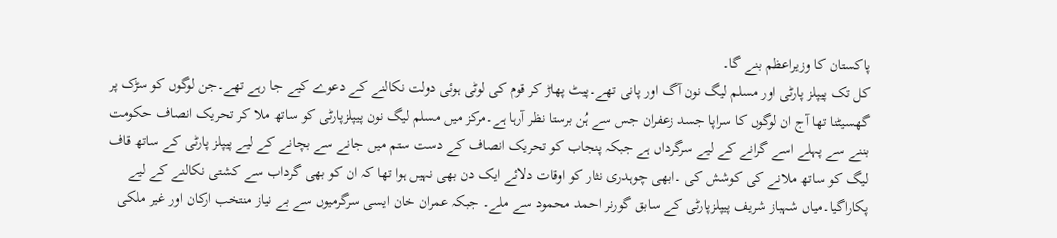پاکستان کا وزیراعظم بنے گا۔
کل تک پیپلز پارٹی اور مسلم لیگ نون آگ اور پانی تھے۔پیٹ پھاڑ کر قوم کی لوٹی ہوئی دولت نکالنے کے دعوے کیے جا رہے تھے۔جن لوگوں کو سڑک پر گھسیٹنا تھا آج ان لوگوں کا سراپا جسد زعفران جس سے ہُن برستا نظر آرہا ہے۔مرکز میں مسلم لیگ نون پیپلزپارٹی کو ساتھ ملا کر تحریک انصاف حکومت بننے سے پہلے اسے گرانے کے لیے سرگرداں ہے جبکہ پنجاب کو تحریک انصاف کے دست ستم میں جانے سے بچانے کے لیے پیپلز پارٹی کے ساتھ قاف لیگ کو ساتھ ملانے کی کوشش کی ۔ابھی چوہدری نثار کو اوقات دلائے ایک دن بھی نہیں ہوا تھا کہ ان کو بھی گرداب سے کشتی نکالنے کے لیے پکاراگیا۔میاں شہباز شریف پیپلزپارٹی کے سابق گورنر احمد محمود سے ملے۔ جبکہ عمران خان ایسی سرگرمیوں سے بے نیاز منتخب ارکان اور غیر ملکی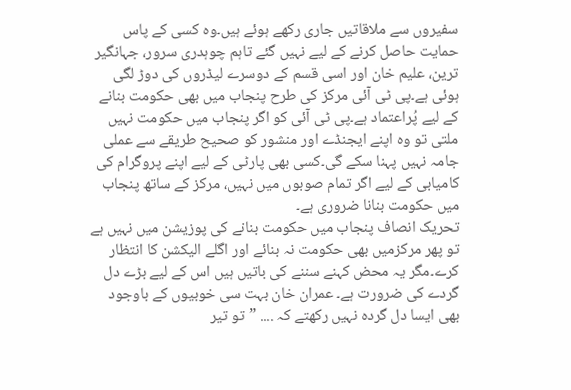سفیروں سے ملاقاتیں جاری رکھے ہوئے ہیں۔وہ کسی کے پاس حمایت حاصل کرنے کے لیے نہیں گئے تاہم چوہدری سرور، جہانگیر ترین، علیم خان اور اسی قسم کے دوسرے لیڈروں کی دوڑ لگی ہوئی ہے۔پی ٹی آئی مرکز کی طرح پنجاب میں بھی حکومت بنانے کے لیے پُراعتماد ہے۔پی ٹی آئی کو اگر پنجاب میں حکومت نہیں ملتی تو وہ اپنے ایجنڈے اور منشور کو صحیح طریقے سے عملی جامہ نہیں پہنا سکے گی۔کسی بھی پارٹی کے لیے اپنے پروگرام کی کامیابی کے لیے اگر تمام صوبوں میں نہیں، مرکز کے ساتھ پنجاب میں حکومت بنانا ضروری ہے۔
تحریک انصاف پنجاب میں حکومت بنانے کی پوزیشن میں نہیں ہے تو پھر مرکزمیں بھی حکومت نہ بنائے اور اگلے الیکشن کا انتظار کرے۔مگر یہ محض کہنے سننے کی باتیں ہیں اس کے لیے بڑے دل گردے کی ضرورت ہے۔ عمران خان بہت سی خوبیوں کے باوجود بھی ایسا دل گردہ نہیں رکھتے کہ .... ”تو تیر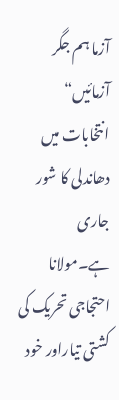آزما ہم جگر آزمائیں“
انتخابات میں دھاندلی کا شور جاری ہے۔مولانا احتجاجی تحریک کی کشتی تیاراور خود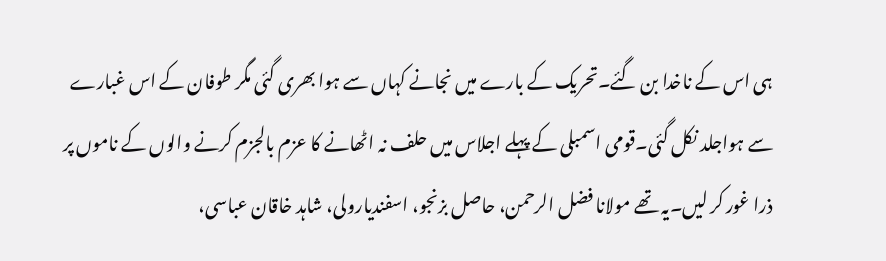ہی اس کے ناخدا بن گئے۔تحریک کے بارے میں نجانے کہاں سے ہوا بھری گئی مگر طوفان کے اس غبارے سے ہواجلد نکل گئی۔قومی اسمبلی کے پہلے اجلاس میں حلف نہ اٹھانے کا عزم بالجزم کرنے والوں کے ناموں پر ذرا غور کر لیں۔یہ تھے مولانا فضل الرحمن، حاصل بزنجو، اسفندیارولی، شاہد خاقان عباسی،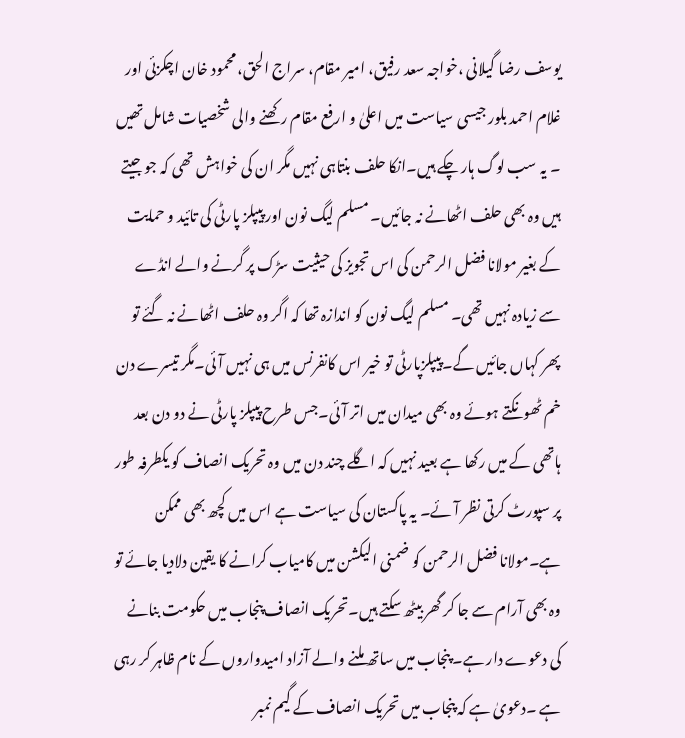یوسف رضا گیلانی ،خواجہ سعد رفیق، امیر مقام، سراج الحق، محمود خان اچکزئی اور غلام احمد بلور جیسی سیاست میں اعلیٰ و ارفع مقام رکھنے والی شخصیات شامل تھیں ۔ یہ سب لوگ ہار چکے ہیں۔انکا حلف بنتاہی نہیں مگر ان کی خواہش تھی کہ جو جیتے ہیں وہ بھی حلف اٹھانے نہ جائیں۔ مسلم لیگ نون اور پیپلز پارٹی کی تائید و حمایت کے بغیر مولانا فضل الرحمن کی اس تجویز کی حیثیت سڑک پر گرنے والے انڈے سے زیادہ نہیں تھی۔ مسلم لیگ نون کو اندازہ تھا کہ اگر وہ حلف اٹھانے نہ گئے تو پھر کہاں جائیں گے۔پیپلزپارٹی تو خیر اس کانفرنس میں ہی نہیں آئی۔مگر تیسرے دن خم ٹھونکتے ہوئے وہ بھی میدان میں اتر آئی۔جس طرح پیپلز پارٹی نے دو دن بعد ہاتھی کے میں رکھا ہے بعید نہیں کہ اگلے چند دن میں وہ تحریک انصاف کو یکطرفہ طور پر سپورٹ کرتی نظر آئے۔ یہ پاکستان کی سیاست ہے اس میں کچھ بھی ممکن ہے۔مولانا فضل الرحمن کو ضمنی الیکشن میں کامیاب کرانے کا یقین دلادیا جائے تو وہ بھی آرام سے جا کر گھر بیٹھ سکتے ہیں۔تحریک انصاف پنجاب میں حکومت بنانے کی دعوے دار ہے۔ پنجاب میں ساتھ ملنے والے آزاد امیدواروں کے نام ظاہر کر رہی ہے ۔دعویٰ ہے کہ پنجاب میں تحریک انصاف کے گیم نمبر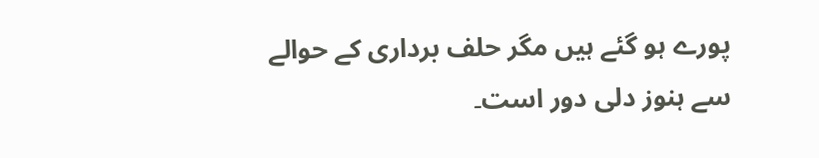پورے ہو گئے ہیں مگر حلف برداری کے حوالے سے ہنوز دلی دور است۔